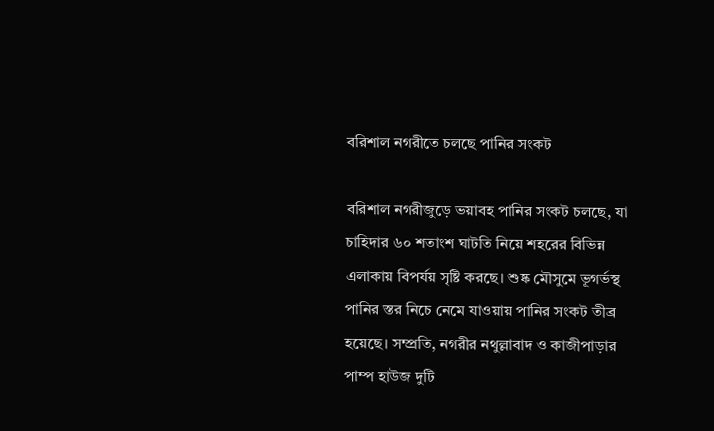বরিশাল নগরীতে চলছে পানির সংকট

বরিশাল নগরীজুড়ে ভয়াবহ পানির সংকট চলছে, যা চাহিদার ৬০ শতাংশ ঘাটতি নিয়ে শহরের বিভিন্ন এলাকায় বিপর্যয় সৃষ্টি করছে। শুষ্ক মৌসুমে ভূগর্ভস্থ পানির স্তর নিচে নেমে যাওয়ায় পানির সংকট তীব্র হয়েছে। সম্প্রতি, নগরীর নথুল্লাবাদ ও কাজীপাড়ার পাম্প হাউজ দুটি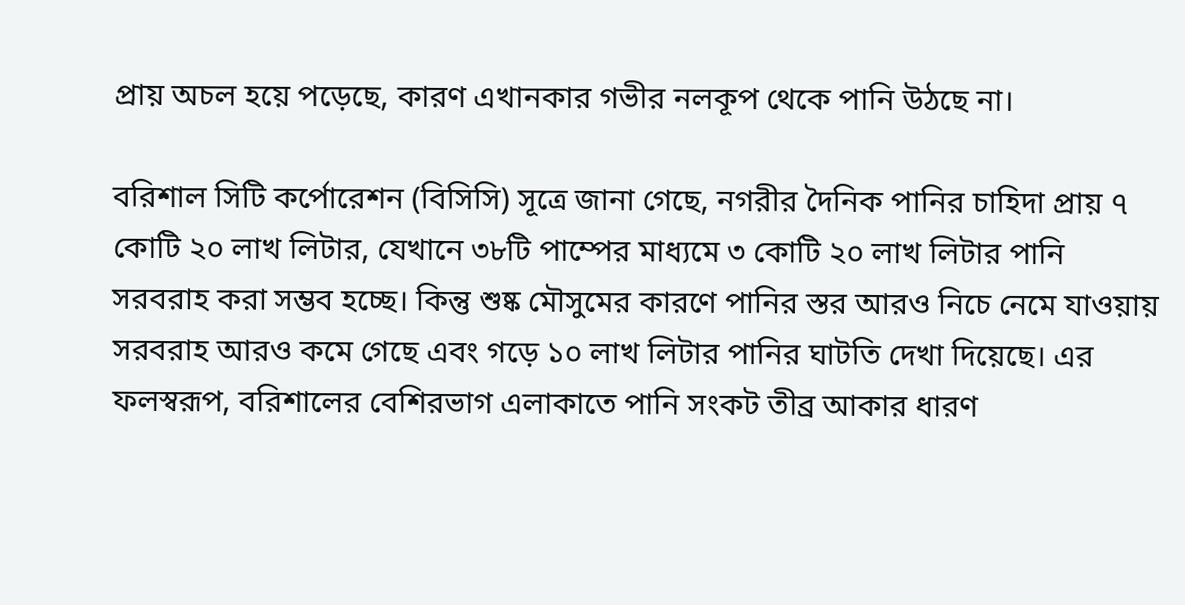প্রায় অচল হয়ে পড়েছে, কারণ এখানকার গভীর নলকূপ থেকে পানি উঠছে না।

বরিশাল সিটি কর্পোরেশন (বিসিসি) সূত্রে জানা গেছে, নগরীর দৈনিক পানির চাহিদা প্রায় ৭ কোটি ২০ লাখ লিটার, যেখানে ৩৮টি পাম্পের মাধ্যমে ৩ কোটি ২০ লাখ লিটার পানি সরবরাহ করা সম্ভব হচ্ছে। কিন্তু শুষ্ক মৌসুমের কারণে পানির স্তর আরও নিচে নেমে যাওয়ায় সরবরাহ আরও কমে গেছে এবং গড়ে ১০ লাখ লিটার পানির ঘাটতি দেখা দিয়েছে। এর ফলস্বরূপ, বরিশালের বেশিরভাগ এলাকাতে পানি সংকট তীব্র আকার ধারণ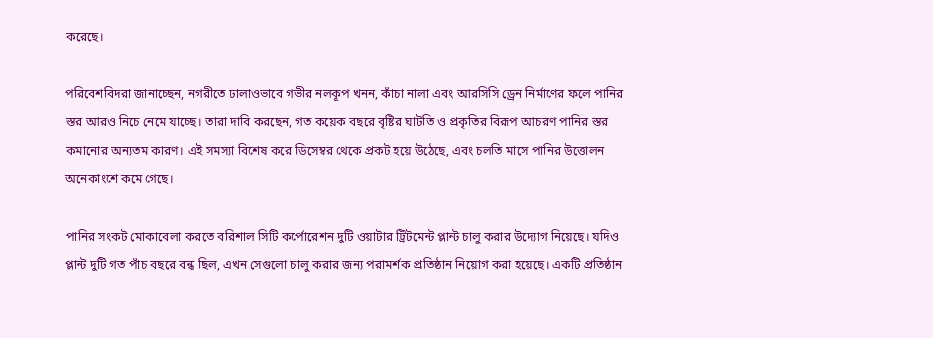করেছে।

পরিবেশবিদরা জানাচ্ছেন, নগরীতে ঢালাওভাবে গভীর নলকূপ খনন, কাঁচা নালা এবং আরসিসি ড্রেন নির্মাণের ফলে পানির স্তর আরও নিচে নেমে যাচ্ছে। তারা দাবি করছেন, গত কয়েক বছরে বৃষ্টির ঘাটতি ও প্রকৃতির বিরূপ আচরণ পানির স্তর কমানোর অন্যতম কারণ। এই সমস্যা বিশেষ করে ডিসেম্বর থেকে প্রকট হয়ে উঠেছে, এবং চলতি মাসে পানির উত্তোলন অনেকাংশে কমে গেছে।

পানির সংকট মোকাবেলা করতে বরিশাল সিটি কর্পোরেশন দুটি ওয়াটার ট্রিটমেন্ট প্লান্ট চালু করার উদ্যোগ নিয়েছে। যদিও প্লান্ট দুটি গত পাঁচ বছরে বন্ধ ছিল, এখন সেগুলো চালু করার জন্য পরামর্শক প্রতিষ্ঠান নিয়োগ করা হয়েছে। একটি প্রতিষ্ঠান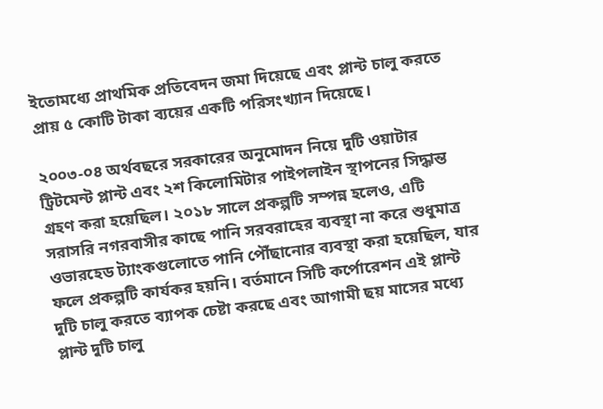ইতোমধ্যে প্রাথমিক প্রতিবেদন জমা দিয়েছে এবং প্লান্ট চালু করতে প্রায় ৫ কোটি টাকা ব্যয়ের একটি পরিসংখ্যান দিয়েছে।

২০০৩-০৪ অর্থবছরে সরকারের অনুমোদন নিয়ে দুটি ওয়াটার ট্রিটমেন্ট প্লান্ট এবং ২শ কিলোমিটার পাইপলাইন স্থাপনের সিদ্ধান্ত গ্রহণ করা হয়েছিল। ২০১৮ সালে প্রকল্পটি সম্পন্ন হলেও, এটি সরাসরি নগরবাসীর কাছে পানি সরবরাহের ব্যবস্থা না করে শুধুমাত্র ওভারহেড ট্যাংকগুলোতে পানি পৌঁছানোর ব্যবস্থা করা হয়েছিল, যার ফলে প্রকল্পটি কার্যকর হয়নি। বর্তমানে সিটি কর্পোরেশন এই প্লান্ট দুটি চালু করতে ব্যাপক চেষ্টা করছে এবং আগামী ছয় মাসের মধ্যে প্লান্ট দুটি চালু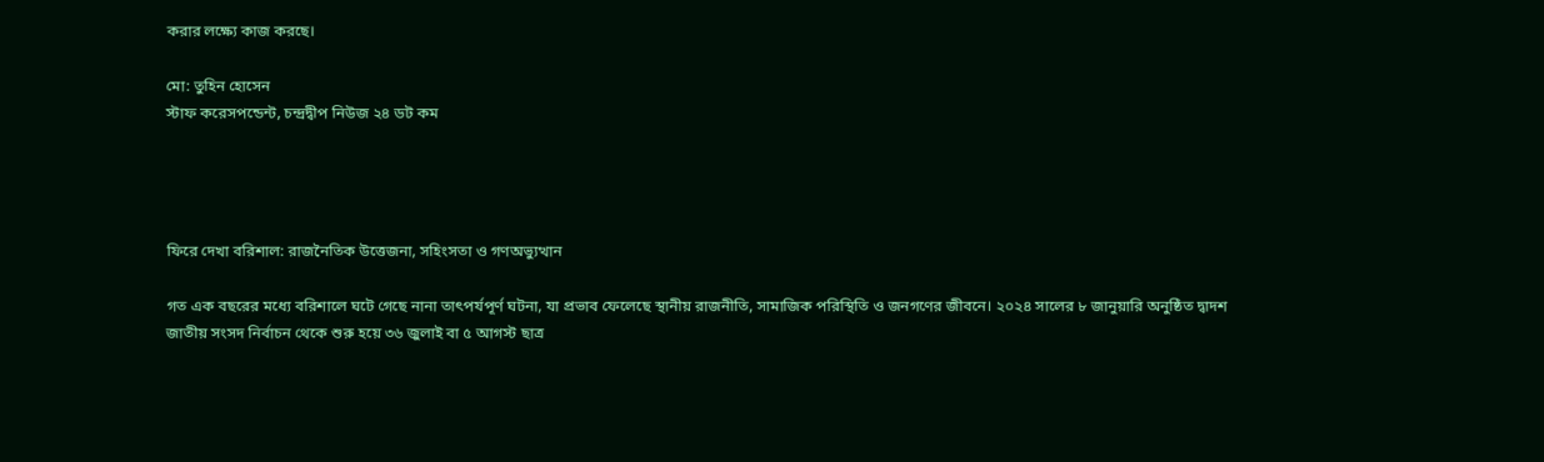করার লক্ষ্যে কাজ করছে।

মো: তুহিন হোসেন
স্টাফ করেসপন্ডেন্ট, চন্দ্রদ্বীপ নিউজ ২৪ ডট কম




ফিরে দেখা বরিশাল: রাজনৈতিক উত্তেজনা, সহিংসতা ও গণঅভ্যুত্থান

গত এক বছরের মধ্যে বরিশালে ঘটে গেছে নানা তাৎপর্যপূর্ণ ঘটনা, যা প্রভাব ফেলেছে স্থানীয় রাজনীতি, সামাজিক পরিস্থিতি ও জনগণের জীবনে। ২০২৪ সালের ৮ জানুয়ারি অনুষ্ঠিত দ্বাদশ জাতীয় সংসদ নির্বাচন থেকে শুরু হয়ে ৩৬ জুলাই বা ৫ আগস্ট ছাত্র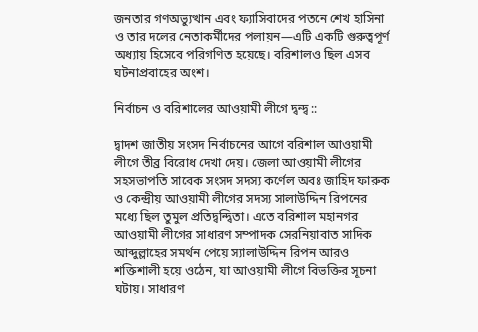জনতার গণঅভ্যুত্থান এবং ফ্যাসিবাদের পতনে শেখ হাসিনা ও তার দলের নেতাকর্মীদের পলায়ন—এটি একটি গুরুত্বপূর্ণ অধ্যায় হিসেবে পরিগণিত হয়েছে। বরিশালও ছিল এসব ঘটনাপ্রবাহের অংশ।

নির্বাচন ও বরিশালের আওয়ামী লীগে দ্বন্দ্ব ::

দ্বাদশ জাতীয় সংসদ নির্বাচনের আগে বরিশাল আওয়ামী লীগে তীব্র বিরোধ দেখা দেয়। জেলা আওয়ামী লীগের সহসভাপতি সাবেক সংসদ সদস্য কর্ণেল অবঃ জাহিদ ফারুক ও কেন্দ্রীয় আওয়ামী লীগের সদস্য সালাউদ্দিন রিপনের মধ্যে ছিল তুমুল প্রতিদ্বন্দ্বিতা। এতে বরিশাল মহানগর আওয়ামী লীগের সাধারণ সম্পাদক সেরনিয়াবাত সাদিক আব্দুল্লাহের সমর্থন পেয়ে স্যালাউদ্দিন রিপন আরও শক্তিশালী হয়ে ওঠেন, যা আওয়ামী লীগে বিভক্তির সূচনা ঘটায়। সাধারণ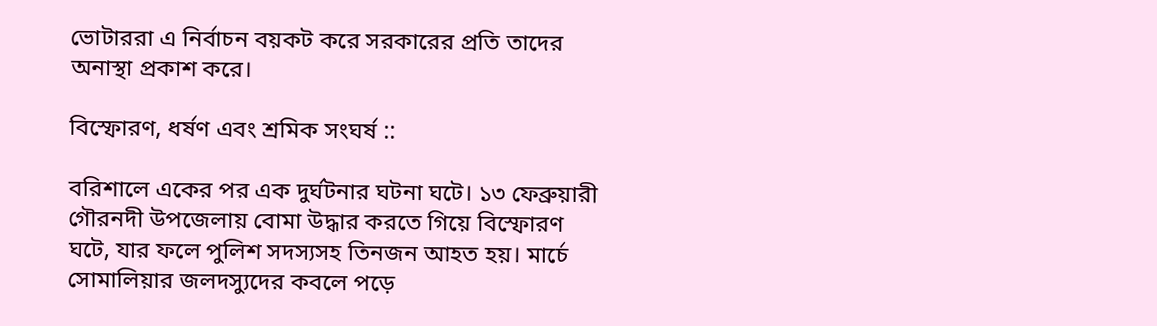ভোটাররা এ নির্বাচন বয়কট করে সরকারের প্রতি তাদের অনাস্থা প্রকাশ করে।

বিস্ফোরণ, ধর্ষণ এবং শ্রমিক সংঘর্ষ ::

বরিশালে একের পর এক দুর্ঘটনার ঘটনা ঘটে। ১৩ ফেব্রুয়ারী গৌরনদী উপজেলায় বোমা উদ্ধার করতে গিয়ে বিস্ফোরণ ঘটে, যার ফলে পুলিশ সদস্যসহ তিনজন আহত হয়। মার্চে সোমালিয়ার জলদস্যুদের কবলে পড়ে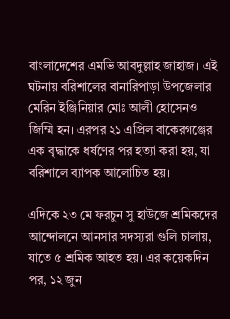বাংলাদেশের এমভি আবদুল্লাহ জাহাজ। এই ঘটনায় বরিশালের বানারিপাড়া উপজেলার মেরিন ইঞ্জিনিয়ার মোঃ আলী হোসেনও জিম্মি হন। এরপর ২১ এপ্রিল বাকেরগঞ্জের এক বৃদ্ধাকে ধর্ষণের পর হত্যা করা হয়, যা বরিশালে ব্যাপক আলোচিত হয়।

এদিকে ২৩ মে ফরচুন সু হাউজে শ্রমিকদের আন্দোলনে আনসার সদস্যরা গুলি চালায়, যাতে ৫ শ্রমিক আহত হয়। এর কয়েকদিন পর, ১২ জুন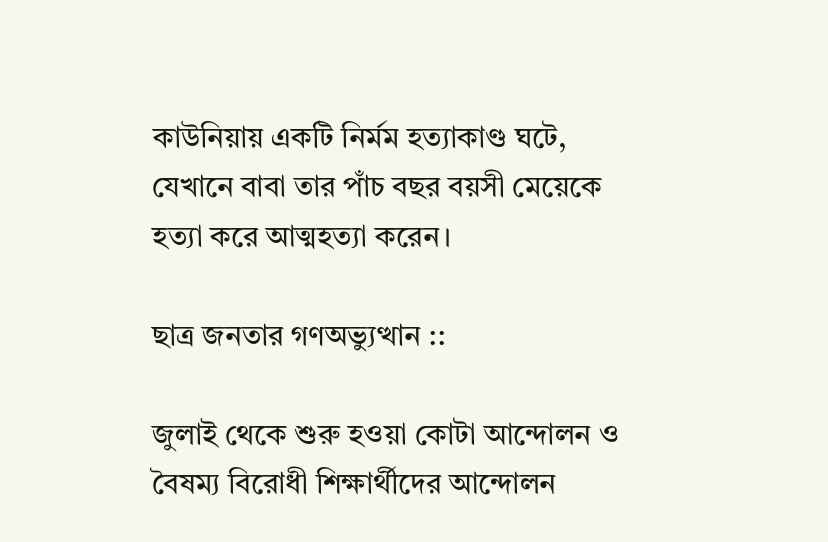কাউনিয়ায় একটি নির্মম হত্যাকাণ্ড ঘটে, যেখানে বাবা তার পাঁচ বছর বয়সী মেয়েকে হত্যা করে আত্মহত্যা করেন।

ছাত্র জনতার গণঅভ্যুত্থান ::

জুলাই থেকে শুরু হওয়া কোটা আন্দোলন ও বৈষম্য বিরোধী শিক্ষার্থীদের আন্দোলন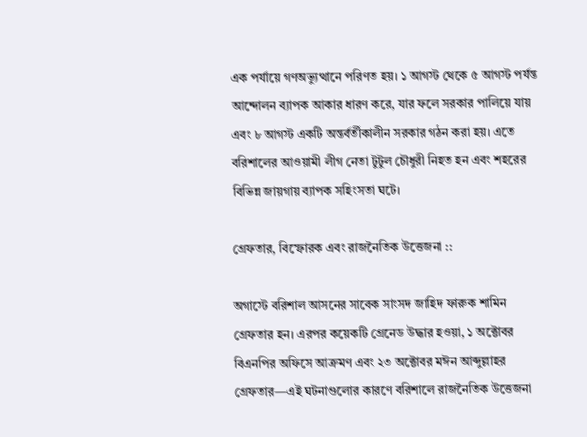এক পর্যায়ে গণঅভ্যুত্থানে পরিণত হয়। ১ আগস্ট থেকে ৫ আগস্ট পর্যন্ত আন্দোলন ব্যাপক আকার ধারণ করে, যার ফলে সরকার পালিয়ে যায় এবং ৮ আগস্ট একটি অন্তর্বর্তীকালীন সরকার গঠন করা হয়। এতে বরিশালের আওয়ামী লীগ নেতা টুটুল চৌধুরী নিহত হন এবং শহরের বিভিন্ন জায়গায় ব্যাপক সহিংসতা ঘটে।

গ্রেফতার, বিস্ফোরক এবং রাজনৈতিক উত্তেজনা ::

অগাস্টে বরিশাল আসনের সাবেক সাংসদ জাহিদ ফারুক শামিন গ্রেফতার হন। এরপর কয়েকটি গ্রেনেড উদ্ধার হওয়া, ১ অক্টোবর বিএনপির অফিসে আক্রমণ এবং ২৩ অক্টোবর মঈন আব্দুল্লাহর গ্রেফতার—এই ঘটনাগুলোর কারণে বরিশালে রাজনৈতিক উত্তেজনা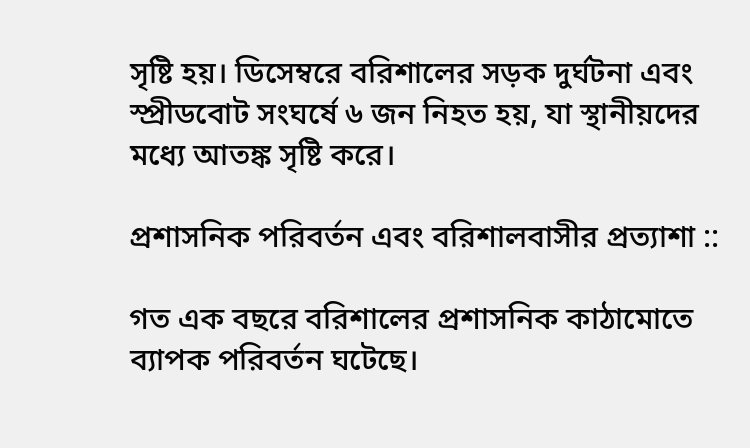সৃষ্টি হয়। ডিসেম্বরে বরিশালের সড়ক দুর্ঘটনা এবং স্প্রীডবোট সংঘর্ষে ৬ জন নিহত হয়, যা স্থানীয়দের মধ্যে আতঙ্ক সৃষ্টি করে।

প্রশাসনিক পরিবর্তন এবং বরিশালবাসীর প্রত্যাশা ::

গত এক বছরে বরিশালের প্রশাসনিক কাঠামোতে ব্যাপক পরিবর্তন ঘটেছে।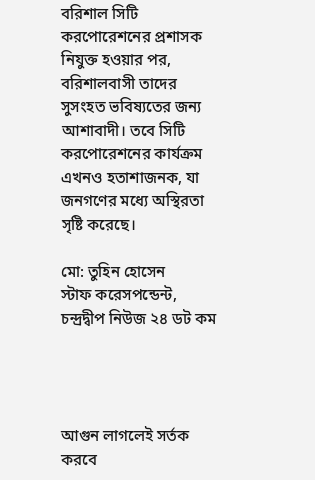বরিশাল সিটি করপোরেশনের প্রশাসক নিযুক্ত হওয়ার পর, বরিশালবাসী তাদের সুসংহত ভবিষ্যতের জন্য আশাবাদী। তবে সিটি করপোরেশনের কার্যক্রম এখনও হতাশাজনক, যা জনগণের মধ্যে অস্থিরতা সৃষ্টি করেছে।

মো: তুহিন হোসেন
স্টাফ করেসপন্ডেন্ট, চন্দ্রদ্বীপ নিউজ ২৪ ডট কম




আগুন লাগলেই সর্তক করবে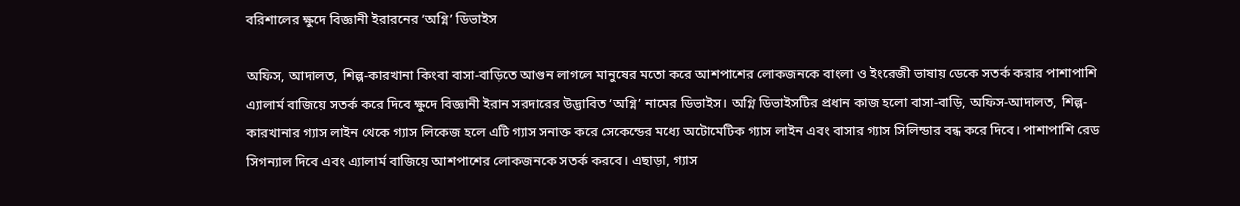বরিশালের ক্ষুদে বিজ্ঞানী ইরারনের ‘অগ্নি’ ডিভাইস

অফিস, আদালত, শিল্প-কারখানা কিংবা বাসা-বাড়িতে আগুন লাগলে মানুষের মতো করে আশপাশের লোকজনকে বাংলা ও ইংরেজী ভাষায় ডেকে সতর্ক করার পাশাপাশি এ্যালার্ম বাজিয়ে সতর্ক করে দিবে ক্ষুদে বিজ্ঞানী ইরান সরদারের উদ্ভাবিত ‘অগ্নি’ নামের ডিভাইস। অগ্নি ডিভাইসটির প্রধান কাজ হলো বাসা-বাড়ি, অফিস-আদালত, শিল্প-কারখানার গ্যাস লাইন থেকে গ্যাস লিকেজ হলে এটি গ্যাস সনাক্ত করে সেকেন্ডের মধ্যে অটোমেটিক গ্যাস লাইন এবং বাসার গ্যাস সিলিন্ডার বন্ধ করে দিবে। পাশাপাশি রেড সিগন্যাল দিবে এবং এ্যালার্ম বাজিয়ে আশপাশের লোকজনকে সতর্ক করবে। এছাড়া, গ্যাস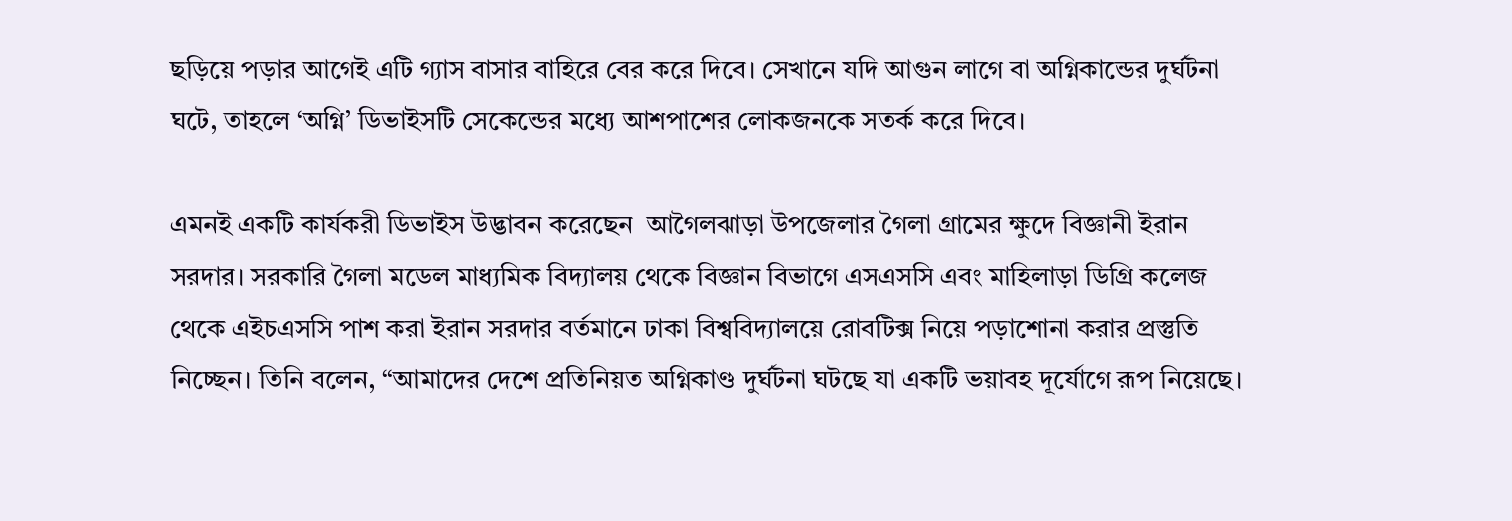ছড়িয়ে পড়ার আগেই এটি গ্যাস বাসার বাহিরে বের করে দিবে। সেখানে যদি আগুন লাগে বা অগ্নিকান্ডের দুর্ঘটনা ঘটে, তাহলে ‘অগ্নি’ ডিভাইসটি সেকেন্ডের মধ্যে আশপাশের লোকজনকে সতর্ক করে দিবে।

এমনই একটি কার্যকরী ডিভাইস উদ্ভাবন করেছেন  আগৈলঝাড়া উপজেলার গৈলা গ্রামের ক্ষুদে বিজ্ঞানী ইরান সরদার। সরকারি গৈলা মডেল মাধ্যমিক বিদ্যালয় থেকে বিজ্ঞান বিভাগে এসএসসি এবং মাহিলাড়া ডিগ্রি কলেজ থেকে এইচএসসি পাশ করা ইরান সরদার বর্তমানে ঢাকা বিশ্ববিদ্যালয়ে রোবটিক্স নিয়ে পড়াশোনা করার প্রস্তুতি নিচ্ছেন। তিনি বলেন, “আমাদের দেশে প্রতিনিয়ত অগ্নিকাণ্ড দুর্ঘটনা ঘটছে যা একটি ভয়াবহ দূর্যোগে রূপ নিয়েছে।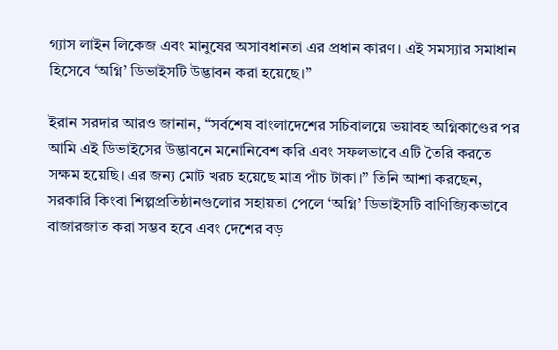গ্যাস লাইন লিকেজ এবং মানুষের অসাবধানতা এর প্রধান কারণ। এই সমস্যার সমাধান হিসেবে ‘অগ্নি’ ডিভাইসটি উদ্ভাবন করা হয়েছে।”

ইরান সরদার আরও জানান, “সর্বশেষ বাংলাদেশের সচিবালয়ে ভয়াবহ অগ্নিকাণ্ডের পর আমি এই ডিভাইসের উদ্ভাবনে মনোনিবেশ করি এবং সফলভাবে এটি তৈরি করতে সক্ষম হয়েছি। এর জন্য মোট খরচ হয়েছে মাত্র পাঁচ টাকা।” তিনি আশা করছেন, সরকারি কিংবা শিল্পপ্রতিষ্ঠানগুলোর সহায়তা পেলে ‘অগ্নি’ ডিভাইসটি বাণিজ্যিকভাবে বাজারজাত করা সম্ভব হবে এবং দেশের বড়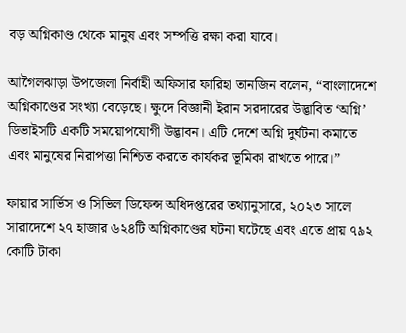বড় অগ্নিকাণ্ড থেকে মানুষ এবং সম্পত্তি রক্ষা করা যাবে।

আগৈলঝাড়া উপজেলা নির্বাহী অফিসার ফারিহা তানজিন বলেন, “বাংলাদেশে অগ্নিকাণ্ডের সংখ্যা বেড়েছে। ক্ষুদে বিজ্ঞানী ইরান সরদারের উদ্ভাবিত ‘অগ্নি’ ডিভাইসটি একটি সময়োপযোগী উদ্ভাবন। এটি দেশে অগ্নি দুর্ঘটনা কমাতে এবং মানুষের নিরাপত্তা নিশ্চিত করতে কার্যকর ভূমিকা রাখতে পারে।”

ফায়ার সার্ভিস ও সিভিল ডিফেন্স অধিদপ্তরের তথ্যানুসারে, ২০২৩ সালে সারাদেশে ২৭ হাজার ৬২৪টি অগ্নিকাণ্ডের ঘটনা ঘটেছে এবং এতে প্রায় ৭৯২ কোটি টাকা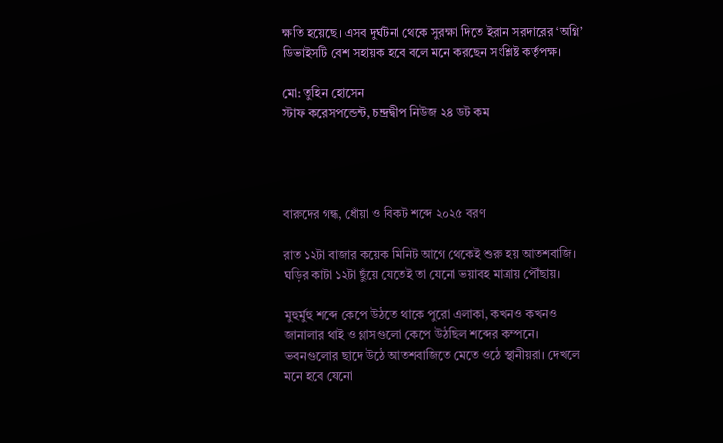ক্ষতি হয়েছে। এসব দুর্ঘটনা থেকে সুরক্ষা দিতে ইরান সরদারের ‘অগ্নি’ ডিভাইসটি বেশ সহায়ক হবে বলে মনে করছেন সংশ্লিষ্ট কর্তৃপক্ষ।

মো: তুহিন হোসেন
স্টাফ করেসপন্ডেন্ট, চন্দ্রদ্বীপ নিউজ ২৪ ডট কম




বারুদের গন্ধ, ধোঁয়া ও বিকট শব্দে ২০২৫ বরণ

রাত ১২টা বাজার কয়েক মিনিট আগে থেকেই শুরু হয় আতশবাজি। ঘড়ির কাটা ১২টা ছুঁয়ে যেতেই তা যেনো ভয়াবহ মাত্রায় পৌঁছায়।

মুহুর্মুহু শব্দে কেপে উঠতে থাকে পুরো এলাকা, কখনও কখনও জানালার থাই ও গ্লাসগুলো কেপে উঠছিল শব্দের কম্পনে। ভবনগুলোর ছাদে উঠে আতশবাজিতে মেতে ওঠে স্থানীয়রা। দেখলে মনে হবে যেনো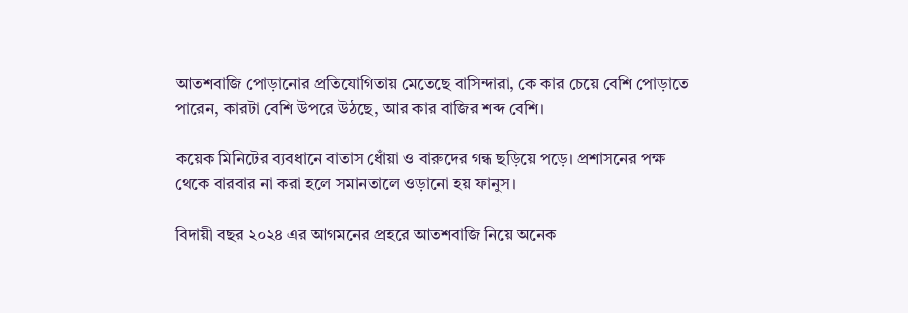আতশবাজি পোড়ানোর প্রতিযোগিতায় মেতেছে বাসিন্দারা, কে কার চেয়ে বেশি পোড়াতে পারেন, কারটা বেশি উপরে উঠছে, আর কার বাজির শব্দ বেশি।

কয়েক মিনিটের ব্যবধানে বাতাস ধোঁয়া ও বারুদের গন্ধ ছড়িয়ে পড়ে। প্রশাসনের পক্ষ থেকে বারবার না করা হলে সমানতালে ওড়ানো হয় ফানুস।

বিদায়ী বছর ২০২৪ এর আগমনের প্রহরে আতশবাজি নিয়ে অনেক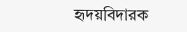হৃদয়বিদারক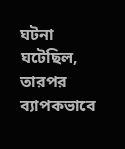ঘটনা ঘটেছিল, তারপর ব্যাপকভাবে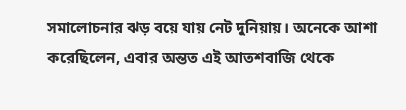সমালোচনার ঝড় বয়ে যায় নেট দুনিয়ায়। অনেকে আশা করেছিলেন, এবার অন্তত এই আতশবাজি থেকে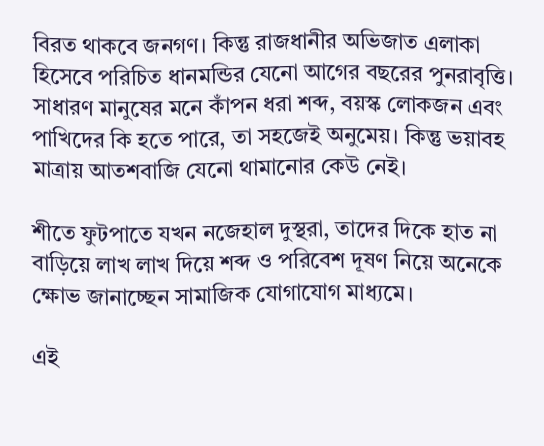বিরত থাকবে জনগণ। কিন্তু রাজধানীর অভিজাত এলাকা হিসেবে পরিচিত ধানমন্ডির যেনো আগের বছরের পুনরাবৃত্তি। সাধারণ মানুষের মনে কাঁপন ধরা শব্দ, বয়স্ক লোকজন এবং পাখিদের কি হতে পারে, তা সহজেই অনুমেয়। কিন্তু ভয়াবহ মাত্রায় আতশবাজি যেনো থামানোর কেউ নেই।

শীতে ফুটপাতে যখন নজেহাল দুস্থরা, তাদের দিকে হাত না বাড়িয়ে লাখ লাখ দিয়ে শব্দ ও পরিবেশ দূষণ নিয়ে অনেকে ক্ষোভ জানাচ্ছেন সামাজিক যোগাযোগ মাধ্যমে।

এই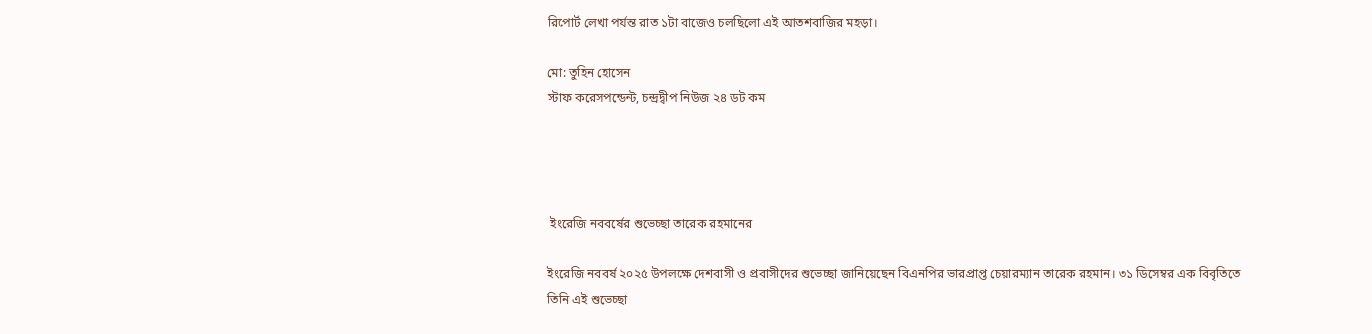রিপোর্ট লেখা পর্যন্ত রাত ১টা বাজেও চলছিলো এই আতশবাজির মহড়া।

মো: তুহিন হোসেন
স্টাফ করেসপন্ডেন্ট, চন্দ্রদ্বীপ নিউজ ২৪ ডট কম




 ইংরেজি নববর্ষের শুভেচ্ছা তারেক রহমানের

ইংরেজি নববর্ষ ২০২৫ উপলক্ষে দেশবাসী ও প্রবাসীদের শুভেচ্ছা জানিয়েছেন বিএনপির ভারপ্রাপ্ত চেয়ারম্যান তারেক রহমান। ৩১ ডিসেম্বর এক বিবৃতিতে তিনি এই শুভেচ্ছা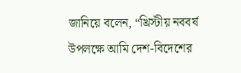জানিয়ে বলেন, “খ্রিস্টীয় নববর্ষ উপলক্ষে আমি দেশ-বিদেশের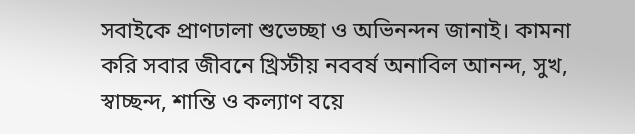সবাইকে প্রাণঢালা শুভেচ্ছা ও অভিনন্দন জানাই। কামনা করি সবার জীবনে খ্রিস্টীয় নববর্ষ অনাবিল আনন্দ, সুখ, স্বাচ্ছন্দ, শান্তি ও কল্যাণ বয়ে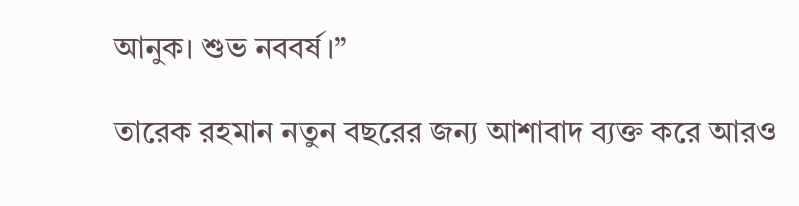আনুক। শুভ নববর্ষ।”

তারেক রহমান নতুন বছরের জন্য আশাবাদ ব্যক্ত করে আরও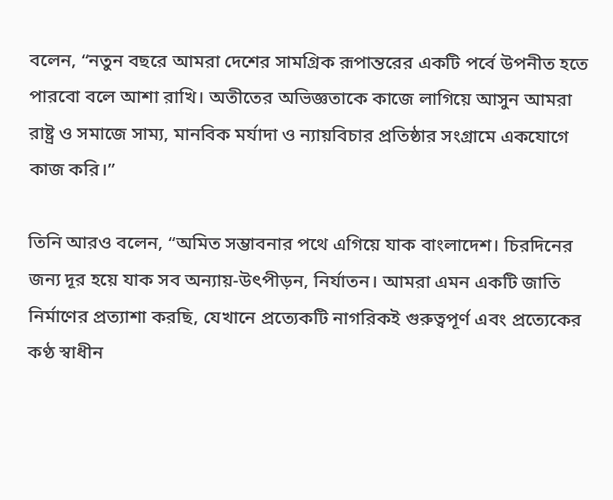বলেন, “নতুন বছরে আমরা দেশের সামগ্রিক রূপান্তরের একটি পর্বে উপনীত হতে পারবো বলে আশা রাখি। অতীতের অভিজ্ঞতাকে কাজে লাগিয়ে আসুন আমরা রাষ্ট্র ও সমাজে সাম্য, মানবিক মর্যাদা ও ন্যায়বিচার প্রতিষ্ঠার সংগ্রামে একযোগে কাজ করি।”

তিনি আরও বলেন, “অমিত সম্ভাবনার পথে এগিয়ে যাক বাংলাদেশ। চিরদিনের জন্য দূর হয়ে যাক সব অন্যায়-উৎপীড়ন, নির্যাতন। আমরা এমন একটি জাতি নির্মাণের প্রত্যাশা করছি, যেখানে প্রত্যেকটি নাগরিকই গুরুত্বপূর্ণ এবং প্রত্যেকের কণ্ঠ স্বাধীন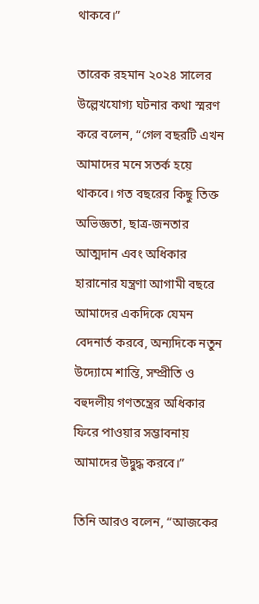থাকবে।”

তারেক রহমান ২০২৪ সালের উল্লেখযোগ্য ঘটনার কথা স্মরণ করে বলেন, “গেল বছরটি এখন আমাদের মনে সতর্ক হয়ে থাকবে। গত বছরের কিছু তিক্ত অভিজ্ঞতা, ছাত্র-জনতার আত্মদান এবং অধিকার হারানোর যন্ত্রণা আগামী বছরে আমাদের একদিকে যেমন বেদনার্ত করবে, অন্যদিকে নতুন উদ্যোমে শান্তি, সম্প্রীতি ও বহুদলীয় গণতন্ত্রের অধিকার ফিরে পাওয়ার সম্ভাবনায় আমাদের উদ্বুদ্ধ করবে।”

তিনি আরও বলেন, “আজকের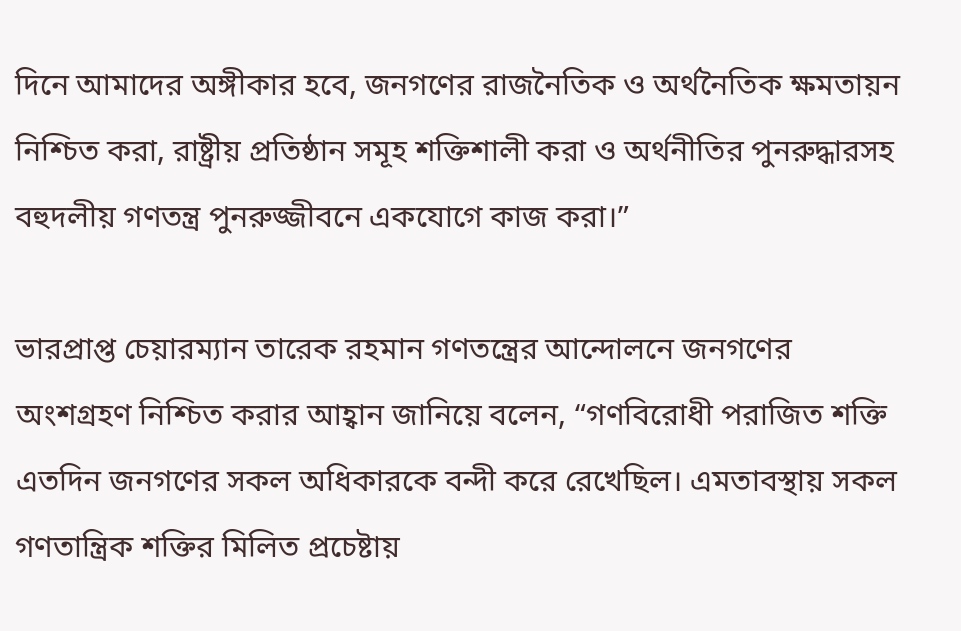দিনে আমাদের অঙ্গীকার হবে, জনগণের রাজনৈতিক ও অর্থনৈতিক ক্ষমতায়ন নিশ্চিত করা, রাষ্ট্রীয় প্রতিষ্ঠান সমূহ শক্তিশালী করা ও অর্থনীতির পুনরুদ্ধারসহ বহুদলীয় গণতন্ত্র পুনরুজ্জীবনে একযোগে কাজ করা।”

ভারপ্রাপ্ত চেয়ারম্যান তারেক রহমান গণতন্ত্রের আন্দোলনে জনগণের অংশগ্রহণ নিশ্চিত করার আহ্বান জানিয়ে বলেন, “গণবিরোধী পরাজিত শক্তি এতদিন জনগণের সকল অধিকারকে বন্দী করে রেখেছিল। এমতাবস্থায় সকল গণতান্ত্রিক শক্তির মিলিত প্রচেষ্টায়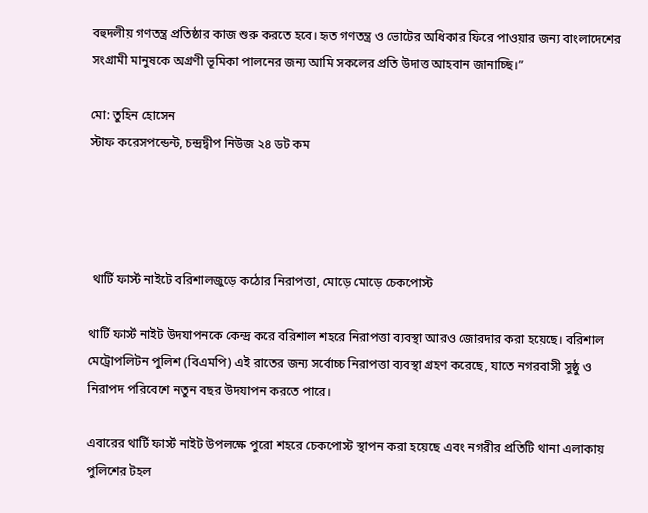বহুদলীয় গণতন্ত্র প্রতিষ্ঠার কাজ শুরু করতে হবে। হৃত গণতন্ত্র ও ভোটের অধিকার ফিরে পাওয়ার জন্য বাংলাদেশের সংগ্রামী মানুষকে অগ্রণী ভূমিকা পালনের জন্য আমি সকলের প্রতি উদাত্ত আহবান জানাচ্ছি।”

মো: তুহিন হোসেন
স্টাফ করেসপন্ডেন্ট, চন্দ্রদ্বীপ নিউজ ২৪ ডট কম




 থার্টি ফার্স্ট নাইটে বরিশালজুড়ে কঠোর নিরাপত্তা, মোড়ে মোড়ে চেকপোস্ট

থার্টি ফার্স্ট নাইট উদযাপনকে কেন্দ্র করে বরিশাল শহরে নিরাপত্তা ব্যবস্থা আরও জোরদার করা হয়েছে। বরিশাল মেট্রোপলিটন পুলিশ (বিএমপি) এই রাতের জন্য সর্বোচ্চ নিরাপত্তা ব্যবস্থা গ্রহণ করেছে, যাতে নগরবাসী সুষ্ঠু ও নিরাপদ পরিবেশে নতুন বছর উদযাপন করতে পারে।

এবারের থার্টি ফার্স্ট নাইট উপলক্ষে পুরো শহরে চেকপোস্ট স্থাপন করা হয়েছে এবং নগরীর প্রতিটি থানা এলাকায় পুলিশের টহল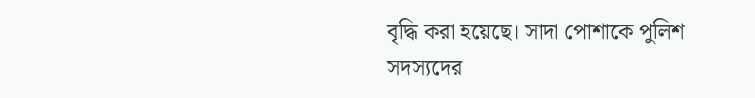বৃদ্ধি করা হয়েছে। সাদা পোশাকে পুলিশ সদস্যদের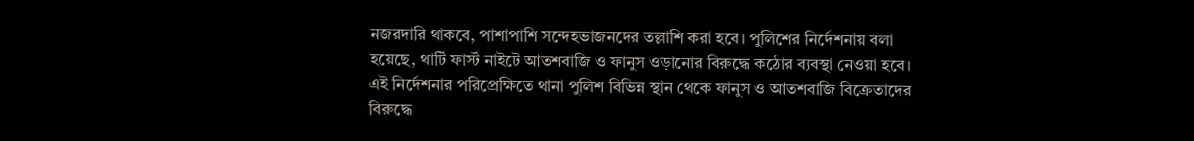নজরদারি থাকবে, পাশাপাশি সন্দেহভাজনদের তল্লাশি করা হবে। পুলিশের নির্দেশনায় বলা হয়েছে, থার্টি ফার্স্ট নাইটে আতশবাজি ও ফানুস ওড়ানোর বিরুদ্ধে কঠোর ব্যবস্থা নেওয়া হবে। এই নির্দেশনার পরিপ্রেক্ষিতে থানা পুলিশ বিভিন্ন স্থান থেকে ফানুস ও আতশবাজি বিক্রেতাদের বিরুদ্ধে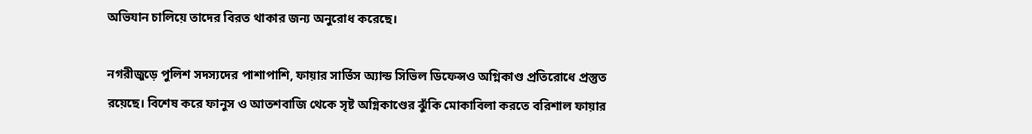অভিযান চালিয়ে তাদের বিরত থাকার জন্য অনুরোধ করেছে।

নগরীজুড়ে পুলিশ সদস্যদের পাশাপাশি, ফায়ার সার্ভিস অ্যান্ড সিভিল ডিফেন্সও অগ্নিকাণ্ড প্রতিরোধে প্রস্তুত রয়েছে। বিশেষ করে ফানুস ও আতশবাজি থেকে সৃষ্ট অগ্নিকাণ্ডের ঝুঁকি মোকাবিলা করতে বরিশাল ফায়ার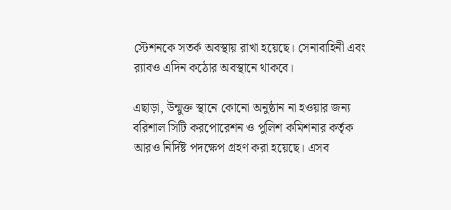স্টেশনকে সতর্ক অবস্থায় রাখা হয়েছে। সেনাবাহিনী এবং র‌্যাবও এদিন কঠোর অবস্থানে থাকবে।

এছাড়া, উন্মুক্ত স্থানে কোনো অনুষ্ঠান না হওয়ার জন্য বরিশাল সিটি করপোরেশন ও পুলিশ কমিশনার কর্তৃক আরও নির্দিষ্ট পদক্ষেপ গ্রহণ করা হয়েছে। এসব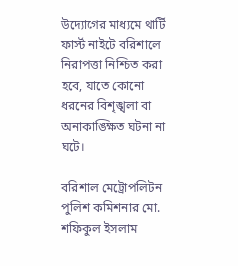উদ্যোগের মাধ্যমে থার্টি ফার্স্ট নাইটে বরিশালে নিরাপত্তা নিশ্চিত করা হবে, যাতে কোনো ধরনের বিশৃঙ্খলা বা অনাকাঙ্ক্ষিত ঘটনা না ঘটে।

বরিশাল মেট্রোপলিটন পুলিশ কমিশনার মো. শফিকুল ইসলাম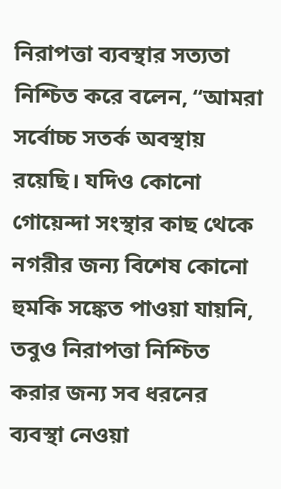নিরাপত্তা ব্যবস্থার সত্যতা নিশ্চিত করে বলেন, “আমরা সর্বোচ্চ সতর্ক অবস্থায় রয়েছি। যদিও কোনো গোয়েন্দা সংস্থার কাছ থেকে নগরীর জন্য বিশেষ কোনো হুমকি সঙ্কেত পাওয়া যায়নি, তবুও নিরাপত্তা নিশ্চিত করার জন্য সব ধরনের ব্যবস্থা নেওয়া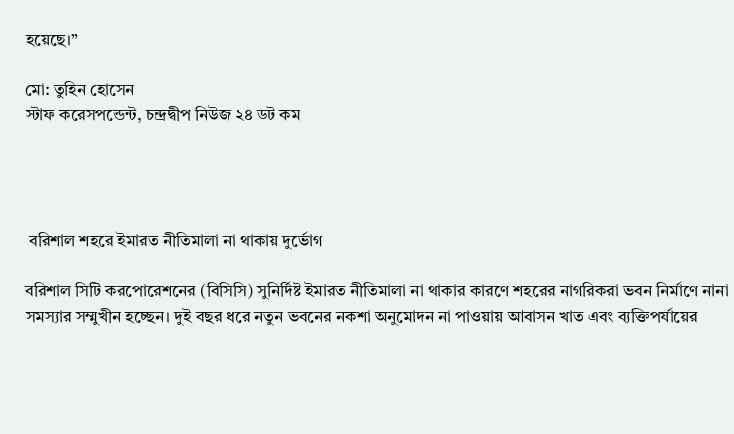হয়েছে।”

মো: তুহিন হোসেন
স্টাফ করেসপন্ডেন্ট, চন্দ্রদ্বীপ নিউজ ২৪ ডট কম




 বরিশাল শহরে ইমারত নীতিমালা না থাকায় দুর্ভোগ

বরিশাল সিটি করপোরেশনের (বিসিসি) সুনির্দিষ্ট ইমারত নীতিমালা না থাকার কারণে শহরের নাগরিকরা ভবন নির্মাণে নানা সমস্যার সম্মুখীন হচ্ছেন। দুই বছর ধরে নতুন ভবনের নকশা অনুমোদন না পাওয়ায় আবাসন খাত এবং ব্যক্তিপর্যায়ের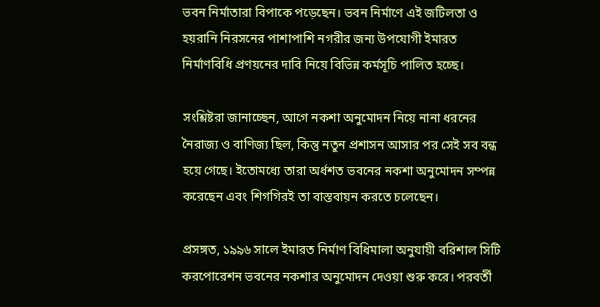ভবন নির্মাতারা বিপাকে পড়েছেন। ভবন নির্মাণে এই জটিলতা ও হয়রানি নিরসনের পাশাপাশি নগরীর জন্য উপযোগী ইমারত নির্মাণবিধি প্রণয়নের দাবি নিয়ে বিভিন্ন কর্মসূচি পালিত হচ্ছে।

সংশ্লিষ্টরা জানাচ্ছেন, আগে নকশা অনুমোদন নিয়ে নানা ধরনের নৈরাজ্য ও বাণিজ্য ছিল, কিন্তু নতুন প্রশাসন আসার পর সেই সব বন্ধ হয়ে গেছে। ইতোমধ্যে তারা অর্ধশত ভবনের নকশা অনুমোদন সম্পন্ন করেছেন এবং শিগগিরই তা বাস্তবায়ন করতে চলেছেন।

প্রসঙ্গত, ১৯৯৬ সালে ইমারত নির্মাণ বিধিমালা অনুযায়ী বরিশাল সিটি করপোরেশন ভবনের নকশার অনুমোদন দেওয়া শুরু করে। পরবর্তী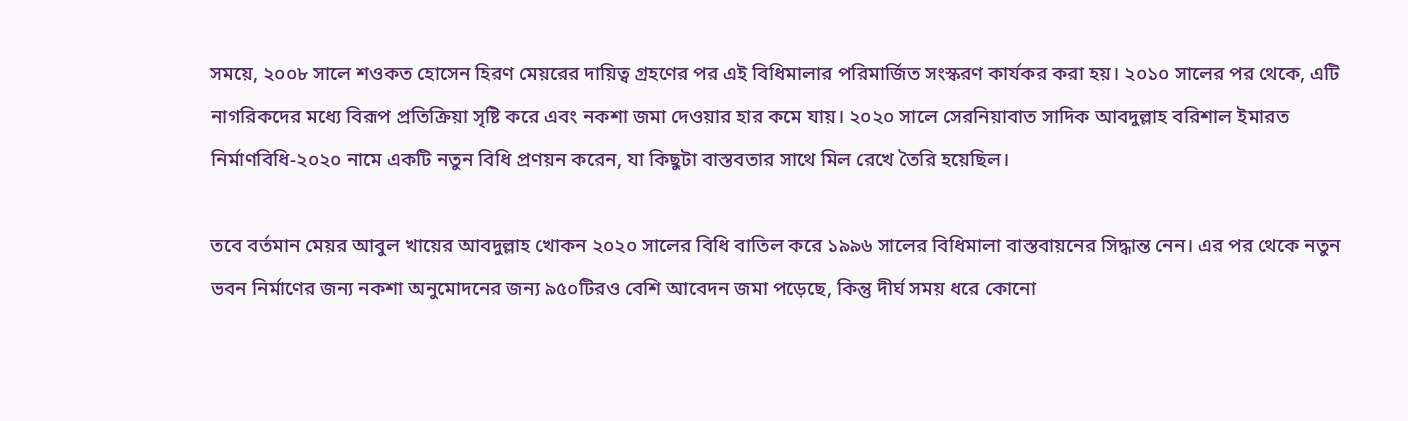সময়ে, ২০০৮ সালে শওকত হোসেন হিরণ মেয়রের দায়িত্ব গ্রহণের পর এই বিধিমালার পরিমার্জিত সংস্করণ কার্যকর করা হয়। ২০১০ সালের পর থেকে, এটি নাগরিকদের মধ্যে বিরূপ প্রতিক্রিয়া সৃষ্টি করে এবং নকশা জমা দেওয়ার হার কমে যায়। ২০২০ সালে সেরনিয়াবাত সাদিক আবদুল্লাহ বরিশাল ইমারত নির্মাণবিধি-২০২০ নামে একটি নতুন বিধি প্রণয়ন করেন, যা কিছুটা বাস্তবতার সাথে মিল রেখে তৈরি হয়েছিল।

তবে বর্তমান মেয়র আবুল খায়ের আবদুল্লাহ খোকন ২০২০ সালের বিধি বাতিল করে ১৯৯৬ সালের বিধিমালা বাস্তবায়নের সিদ্ধান্ত নেন। এর পর থেকে নতুন ভবন নির্মাণের জন্য নকশা অনুমোদনের জন্য ৯৫০টিরও বেশি আবেদন জমা পড়েছে, কিন্তু দীর্ঘ সময় ধরে কোনো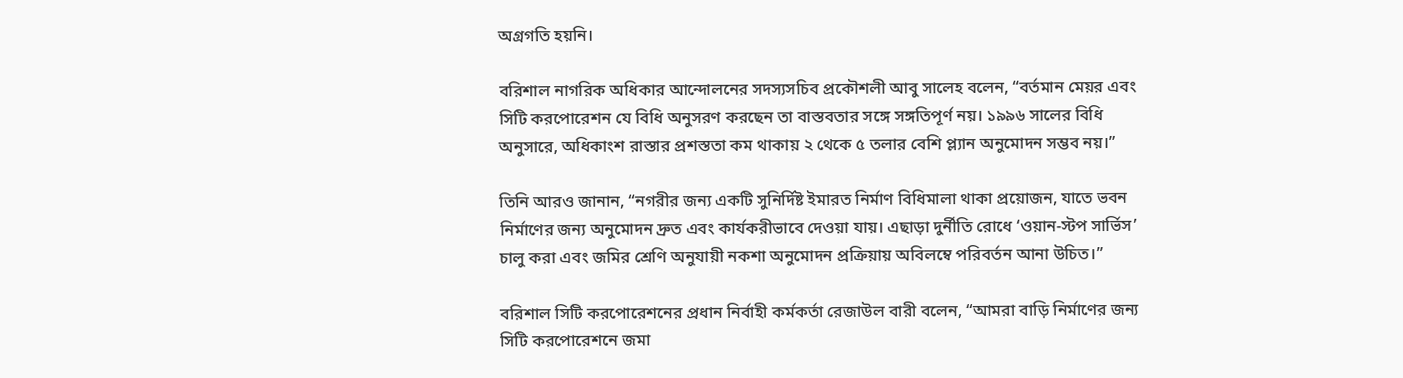অগ্রগতি হয়নি।

বরিশাল নাগরিক অধিকার আন্দোলনের সদস্যসচিব প্রকৌশলী আবু সালেহ বলেন, “বর্তমান মেয়র এবং সিটি করপোরেশন যে বিধি অনুসরণ করছেন তা বাস্তবতার সঙ্গে সঙ্গতিপূর্ণ নয়। ১৯৯৬ সালের বিধি অনুসারে, অধিকাংশ রাস্তার প্রশস্ততা কম থাকায় ২ থেকে ৫ তলার বেশি প্ল্যান অনুমোদন সম্ভব নয়।”

তিনি আরও জানান, “নগরীর জন্য একটি সুনির্দিষ্ট ইমারত নির্মাণ বিধিমালা থাকা প্রয়োজন, যাতে ভবন নির্মাণের জন্য অনুমোদন দ্রুত এবং কার্যকরীভাবে দেওয়া যায়। এছাড়া দুর্নীতি রোধে ‘ওয়ান-স্টপ সার্ভিস’ চালু করা এবং জমির শ্রেণি অনুযায়ী নকশা অনুমোদন প্রক্রিয়ায় অবিলম্বে পরিবর্তন আনা উচিত।”

বরিশাল সিটি করপোরেশনের প্রধান নির্বাহী কর্মকর্তা রেজাউল বারী বলেন, “আমরা বাড়ি নির্মাণের জন্য সিটি করপোরেশনে জমা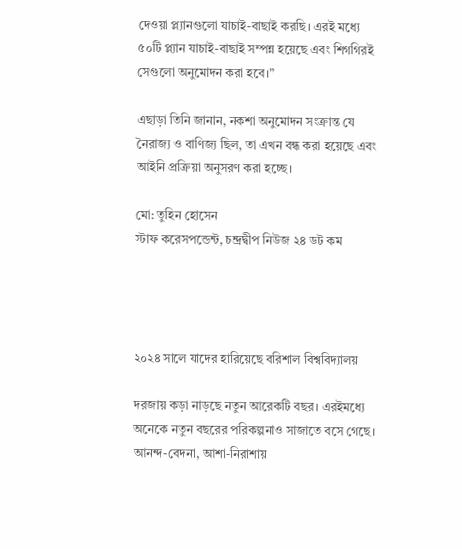দেওয়া প্ল্যানগুলো যাচাই-বাছাই করছি। এরই মধ্যে ৫০টি প্ল্যান যাচাই-বাছাই সম্পন্ন হয়েছে এবং শিগগিরই সেগুলো অনুমোদন করা হবে।”

এছাড়া তিনি জানান, নকশা অনুমোদন সংক্রান্ত যে নৈরাজ্য ও বাণিজ্য ছিল, তা এখন বন্ধ করা হয়েছে এবং আইনি প্রক্রিয়া অনুসরণ করা হচ্ছে।

মো: তুহিন হোসেন
স্টাফ করেসপন্ডেন্ট, চন্দ্রদ্বীপ নিউজ ২৪ ডট কম




২০২৪ সালে যাদের হারিয়েছে বরিশাল বিশ্ববিদ্যালয়

দরজায় কড়া নাড়ছে নতুন আরেকটি বছর। এরইমধ্যে অনেকে নতুন বছরের পরিকল্পনাও সাজাতে বসে গেছে। আনন্দ-বেদনা, আশা-নিরাশায়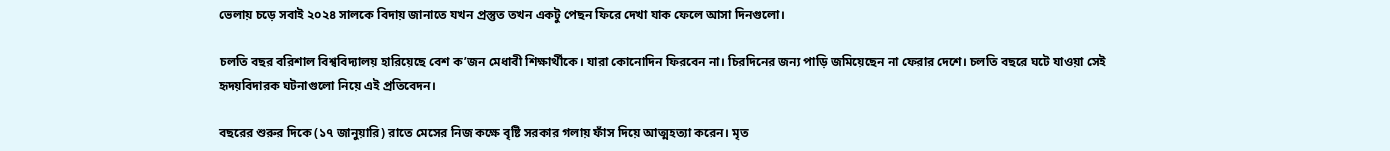ভেলায় চড়ে সবাই ২০২৪ সালকে বিদায় জানাতে যখন প্রস্তুত তখন একটু পেছন ফিরে দেখা যাক ফেলে আসা দিনগুলো।

চলতি বছর বরিশাল বিশ্ববিদ্যালয় হারিয়েছে বেশ ক’জন মেধাবী শিক্ষার্থীকে। যারা কোনোদিন ফিরবেন না। চিরদিনের জন্য পাড়ি জমিয়েছেন না ফেরার দেশে। চলতি বছরে ঘটে যাওয়া সেই হৃদয়বিদারক ঘটনাগুলো নিয়ে এই প্রতিবেদন।

বছরের শুরুর দিকে (১৭ জানুয়ারি) রাতে মেসের নিজ কক্ষে বৃষ্টি সরকার গলায় ফাঁস দিয়ে আত্মহত্যা করেন। মৃত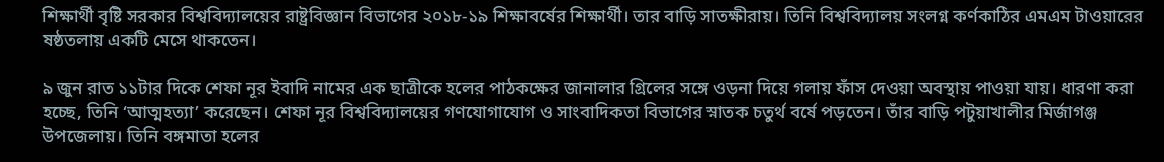শিক্ষার্থী বৃষ্টি সরকার বিশ্ববিদ্যালয়ের রাষ্ট্রবিজ্ঞান বিভাগের ২০১৮-১৯ শিক্ষাবর্ষের শিক্ষার্থী। তার বাড়ি সাতক্ষীরায়। তিনি বিশ্ববিদ্যালয় সংলগ্ন কর্ণকাঠির এমএম টাওয়ারের ষষ্ঠতলায় একটি মেসে থাকতেন।

৯ জুন রাত ১১টার দিকে শেফা নূর ইবাদি নামের এক ছাত্রীকে হলের পাঠকক্ষের জানালার গ্রিলের সঙ্গে ওড়না দিয়ে গলায় ফাঁস দেওয়া অবস্থায় পাওয়া যায়। ধারণা করা হচ্ছে, তিনি ‘আত্মহত্যা’ করেছেন। শেফা নূর বিশ্ববিদ্যালয়ের গণযোগাযোগ ও সাংবাদিকতা বিভাগের স্নাতক চতুর্থ বর্ষে পড়তেন। তাঁর বাড়ি পটুয়াখালীর মির্জাগঞ্জ উপজেলায়। তিনি বঙ্গমাতা হলের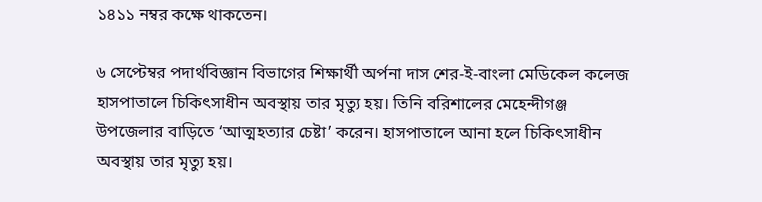১৪১১ নম্বর কক্ষে থাকতেন।

৬ সেপ্টেম্বর পদার্থবিজ্ঞান বিভাগের শিক্ষার্থী অর্পনা দাস শের-ই-বাংলা মেডিকেল কলেজ হাসপাতালে চিকিৎসাধীন অবস্থায় তার মৃত্যু হয়। তিনি বরিশালের মেহেন্দীগঞ্জ উপজেলার বাড়িতে ‘আত্মহত্যার চেষ্টা’ করেন। হাসপাতালে আনা হলে চিকিৎসাধীন অবস্থায় তার মৃত্যু হয়।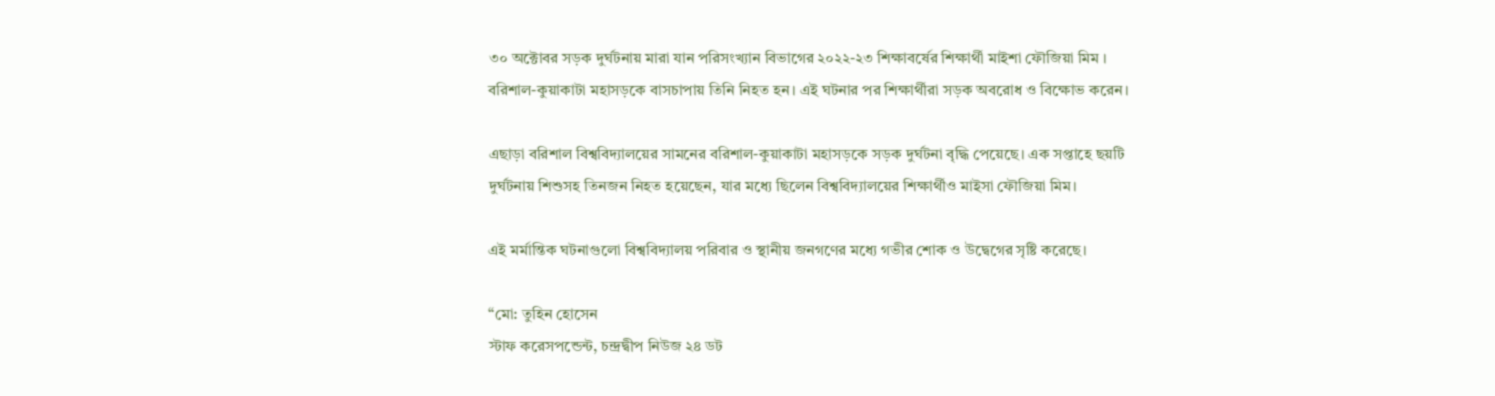৩০ অক্টোবর সড়ক দুর্ঘটনায় মারা যান পরিসংখ্যান বিভাগের ২০২২-২৩ শিক্ষাবর্ষের শিক্ষার্থী মাইশা ফৌজিয়া মিম । বরিশাল-কুয়াকাটা মহাসড়কে বাসচাপায় তিনি নিহত হন। এই ঘটনার পর শিক্ষার্থীরা সড়ক অবরোধ ও বিক্ষোভ করেন।

এছাড়া বরিশাল বিশ্ববিদ্যালয়ের সামনের বরিশাল-কুয়াকাটা মহাসড়কে সড়ক দুর্ঘটনা বৃদ্ধি পেয়েছে। এক সপ্তাহে ছয়টি দুর্ঘটনায় শিশুসহ তিনজন নিহত হয়েছেন, যার মধ্যে ছিলেন বিশ্ববিদ্যালয়ের শিক্ষার্থীও মাইসা ফৌজিয়া মিম।

এই মর্মান্তিক ঘটনাগুলো বিশ্ববিদ্যালয় পরিবার ও স্থানীয় জনগণের মধ্যে গভীর শোক ও উদ্বেগের সৃষ্টি করেছে।

“মো: তুহিন হোসেন
স্টাফ করেসপন্ডেন্ট, চন্দ্রদ্বীপ নিউজ ২৪ ডট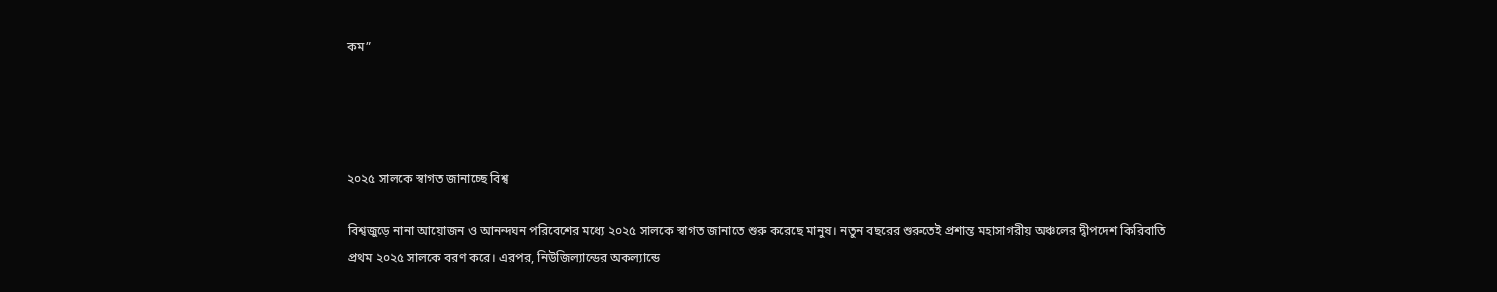কম”




২০২৫ সালকে স্বাগত জানাচ্ছে বিশ্ব

বিশ্বজুড়ে নানা আয়োজন ও আনন্দঘন পরিবেশের মধ্যে ২০২৫ সালকে স্বাগত জানাতে শুরু করেছে মানুষ। নতুন বছরের শুরুতেই প্রশান্ত মহাসাগরীয় অঞ্চলের দ্বীপদেশ কিরিবাতি প্রথম ২০২৫ সালকে বরণ করে। এরপর, নিউজিল্যান্ডের অকল্যান্ডে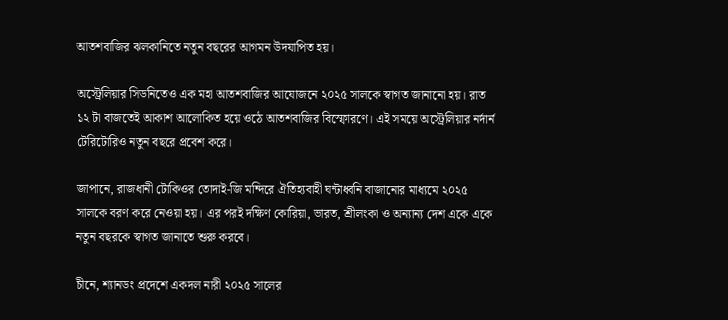আতশবাজির ঝলকানিতে নতুন বছরের আগমন উদযাপিত হয়।

অস্ট্রেলিয়ার সিডনিতেও এক মহা আতশবাজির আযোজনে ২০২৫ সালকে স্বাগত জানানো হয়। রাত ১২ টা বাজতেই আকাশ আলোকিত হয়ে ওঠে আতশবাজির বিস্ফোরণে। এই সময়ে অস্ট্রেলিয়ার নর্দার্ন টেরিটোরিও নতুন বছরে প্রবেশ করে।

জাপানে, রাজধানী টোকিওর তোদাই-জি মন্দিরে ঐতিহ্যবাহী ঘন্টাধ্বনি বাজানোর মাধ্যমে ২০২৫ সালকে বরণ করে নেওয়া হয়। এর পরই দক্ষিণ কোরিয়া, ভারত, শ্রীলংকা ও অন্যান্য দেশ একে একে নতুন বছরকে স্বাগত জানাতে শুরু করবে।

চীনে, শ্যানডং প্রদেশে একদল নারী ২০২৫ সালের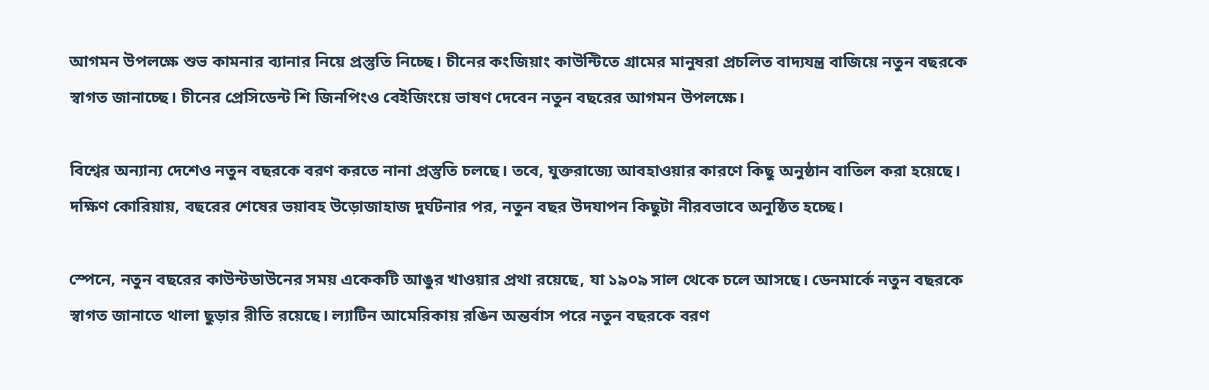আগমন উপলক্ষে শুভ কামনার ব্যানার নিয়ে প্রস্তুতি নিচ্ছে। চীনের কংজিয়াং কাউন্টিতে গ্রামের মানুষরা প্রচলিত বাদ্যযন্ত্র বাজিয়ে নতুন বছরকে স্বাগত জানাচ্ছে। চীনের প্রেসিডেন্ট শি জিনপিংও বেইজিংয়ে ভাষণ দেবেন নতুন বছরের আগমন উপলক্ষে।

বিশ্বের অন্যান্য দেশেও নতুন বছরকে বরণ করতে নানা প্রস্তুতি চলছে। তবে, যুক্তরাজ্যে আবহাওয়ার কারণে কিছু অনুষ্ঠান বাতিল করা হয়েছে। দক্ষিণ কোরিয়ায়, বছরের শেষের ভয়াবহ উড়োজাহাজ দুর্ঘটনার পর, নতুন বছর উদযাপন কিছুটা নীরবভাবে অনুষ্ঠিত হচ্ছে।

স্পেনে, নতুন বছরের কাউন্টডাউনের সময় একেকটি আঙুর খাওয়ার প্রথা রয়েছে, যা ১৯০৯ সাল থেকে চলে আসছে। ডেনমার্কে নতুন বছরকে স্বাগত জানাতে থালা ছুড়ার রীতি রয়েছে। ল্যাটিন আমেরিকায় রঙিন অন্তর্বাস পরে নতুন বছরকে বরণ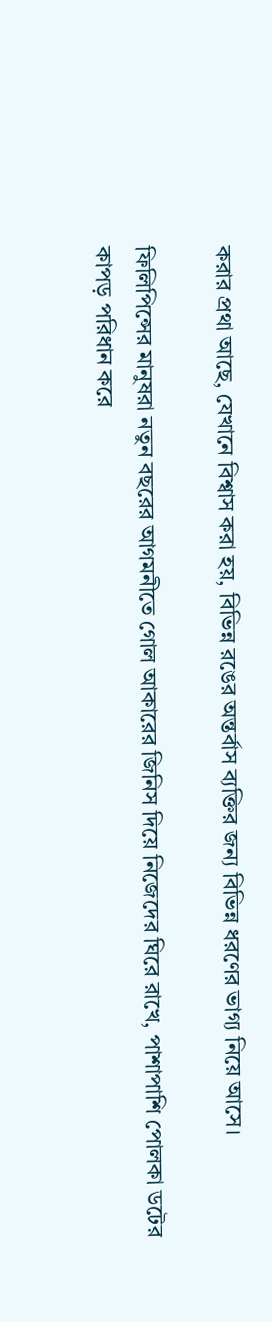করার প্রথা আছে, যেখানে বিশ্বাস করা হয়, বিভিন্ন রঙের অন্তর্বাস ব্যক্তির জন্য বিভিন্ন ধরণের ভাগ্য নিয়ে আসে।

ফিলিপিন্সের মানুষরা নতুন বছরের আগমনীতে গোল আকারের জিনিস দিয়ে নিজেদের ঘিরে রাখে, পাশাপাশি পোলকা ডটের কাপড় পরিধান করে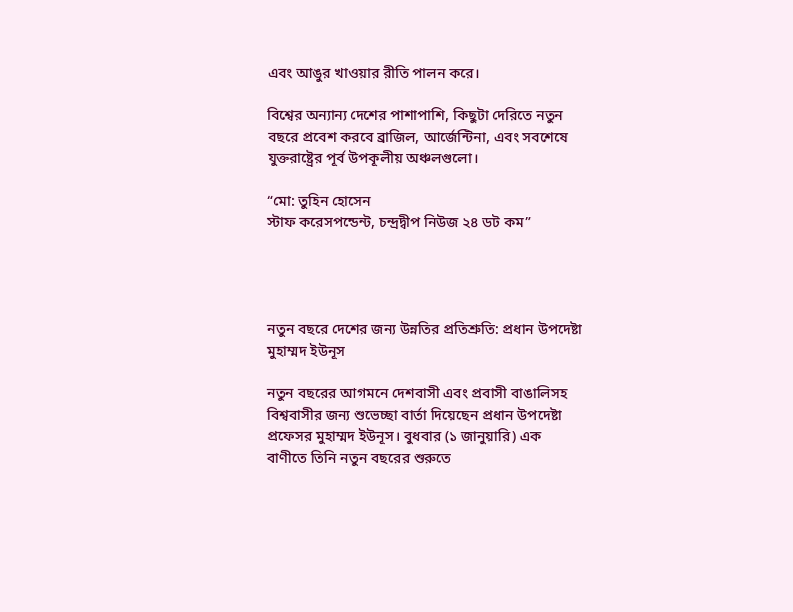এবং আঙুর খাওয়ার রীতি পালন করে।

বিশ্বের অন্যান্য দেশের পাশাপাশি, কিছুটা দেরিতে নতুন বছরে প্রবেশ করবে ব্রাজিল, আর্জেন্টিনা, এবং সবশেষে যুক্তরাষ্ট্রের পূর্ব উপকূলীয় অঞ্চলগুলো।

“মো: তুহিন হোসেন
স্টাফ করেসপন্ডেন্ট, চন্দ্রদ্বীপ নিউজ ২৪ ডট কম”




নতুন বছরে দেশের জন্য উন্নতির প্রতিশ্রুতি: প্রধান উপদেষ্টা মুহাম্মদ ইউনূস

নতুন বছরের আগমনে দেশবাসী এবং প্রবাসী বাঙালিসহ বিশ্ববাসীর জন্য শুভেচ্ছা বার্তা দিয়েছেন প্রধান উপদেষ্টা প্রফেসর মুহাম্মদ ইউনূস। বুধবার (১ জানুয়ারি) এক বাণীতে তিনি নতুন বছরের শুরুতে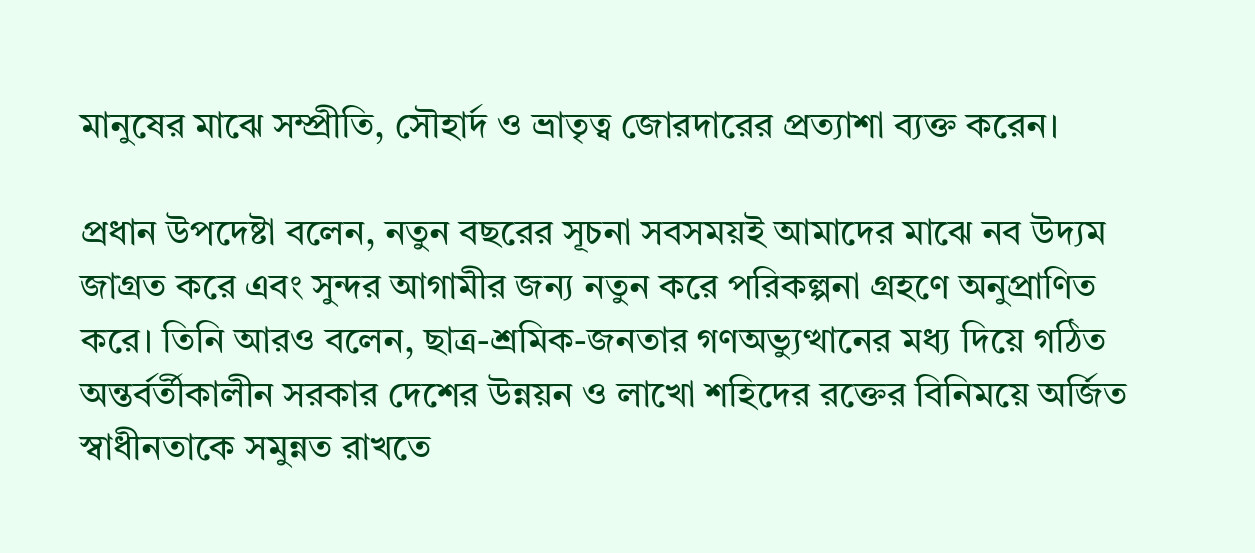মানুষের মাঝে সম্প্রীতি, সৌহার্দ ও ভ্রাতৃত্ব জোরদারের প্রত্যাশা ব্যক্ত করেন।

প্রধান উপদেষ্টা বলেন, নতুন বছরের সূচনা সবসময়ই আমাদের মাঝে নব উদ্যম জাগ্রত করে এবং সুন্দর আগামীর জন্য নতুন করে পরিকল্পনা গ্রহণে অনুপ্রাণিত করে। তিনি আরও বলেন, ছাত্র-শ্রমিক-জনতার গণঅভ্যুত্থানের মধ্য দিয়ে গঠিত অন্তর্বর্তীকালীন সরকার দেশের উন্নয়ন ও লাখো শহিদের রক্তের বিনিময়ে অর্জিত স্বাধীনতাকে সমুন্নত রাখতে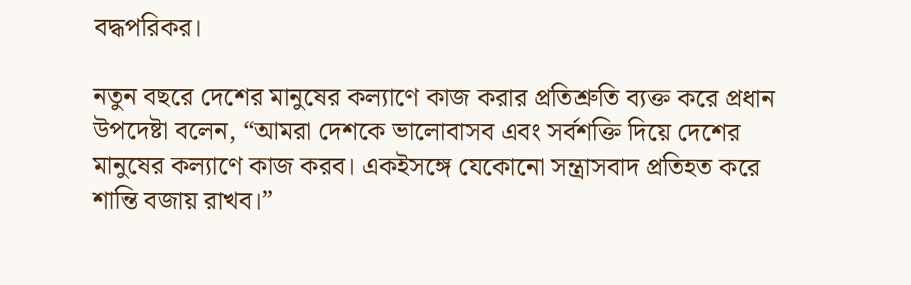বদ্ধপরিকর।

নতুন বছরে দেশের মানুষের কল্যাণে কাজ করার প্রতিশ্রুতি ব্যক্ত করে প্রধান উপদেষ্টা বলেন, “আমরা দেশকে ভালোবাসব এবং সর্বশক্তি দিয়ে দেশের মানুষের কল্যাণে কাজ করব। একইসঙ্গে যেকোনো সন্ত্রাসবাদ প্রতিহত করে শান্তি বজায় রাখব।”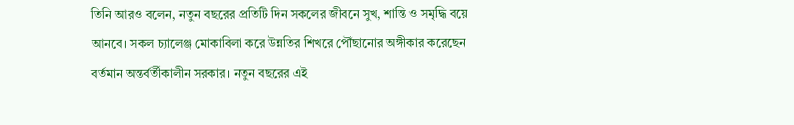তিনি আরও বলেন, নতুন বছরের প্রতিটি দিন সকলের জীবনে সুখ, শান্তি ও সমৃদ্ধি বয়ে আনবে। সকল চ্যালেঞ্জ মোকাবিলা করে উন্নতির শিখরে পৌঁছানোর অঙ্গীকার করেছেন বর্তমান অন্তর্বর্তীকালীন সরকার। নতুন বছরের এই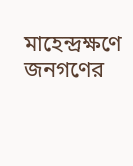মাহেন্দ্রক্ষণে জনগণের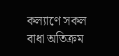কল্যাণে সকল বাধা অতিক্রম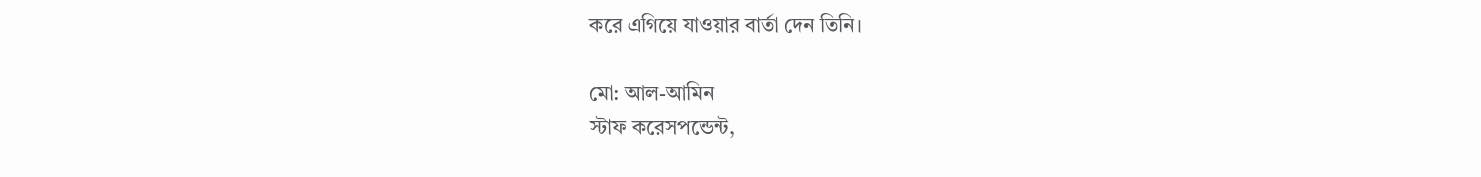করে এগিয়ে যাওয়ার বার্তা দেন তিনি।

মো: আল-আমিন
স্টাফ করেসপন্ডেন্ট,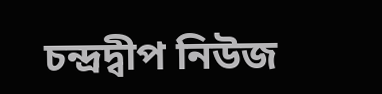চন্দ্রদ্বীপ নিউজ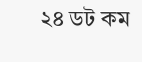২৪ ডট কম